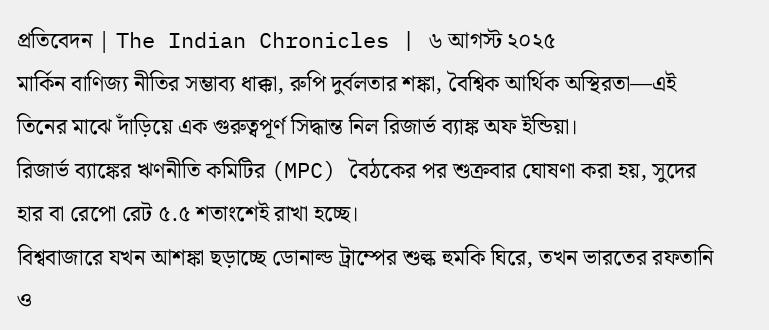প্রতিবেদন | The Indian Chronicles | ৬ আগস্ট ২০২৫
মার্কিন বাণিজ্য নীতির সম্ভাব্য ধাক্কা, রুপি দুর্বলতার শঙ্কা, বৈশ্বিক আর্থিক অস্থিরতা—এই তিনের মাঝে দাঁড়িয়ে এক গুরুত্বপূর্ণ সিদ্ধান্ত নিল রিজার্ভ ব্যাঙ্ক অফ ইন্ডিয়া।
রিজার্ভ ব্যাঙ্কের ঋণনীতি কমিটির (MPC) বৈঠকের পর শুক্রবার ঘোষণা করা হয়, সুদের হার বা রেপো রেট ৫.৫ শতাংশেই রাখা হচ্ছে।
বিশ্ববাজারে যখন আশঙ্কা ছড়াচ্ছে ডোনাল্ড ট্রাম্পের শুল্ক হুমকি ঘিরে, তখন ভারতের রফতানি ও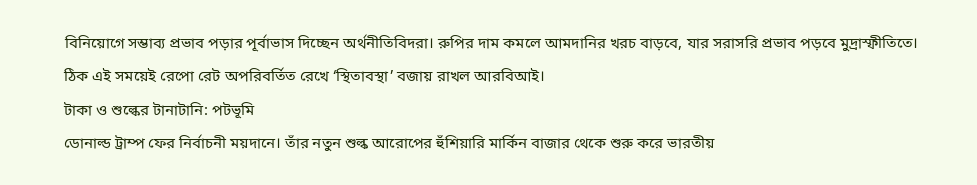বিনিয়োগে সম্ভাব্য প্রভাব পড়ার পূর্বাভাস দিচ্ছেন অর্থনীতিবিদরা। রুপির দাম কমলে আমদানির খরচ বাড়বে, যার সরাসরি প্রভাব পড়বে মুদ্রাস্ফীতিতে। ঠিক এই সময়েই রেপো রেট অপরিবর্তিত রেখে ‘স্থিতাবস্থা’ বজায় রাখল আরবিআই।
টাকা ও শুল্কের টানাটানি: পটভূমি
ডোনাল্ড ট্রাম্প ফের নির্বাচনী ময়দানে। তাঁর নতুন শুল্ক আরোপের হুঁশিয়ারি মার্কিন বাজার থেকে শুরু করে ভারতীয়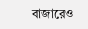বাজারেও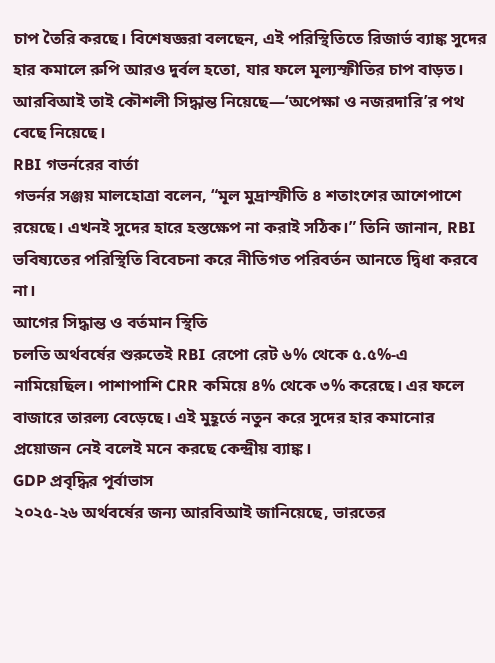চাপ তৈরি করছে। বিশেষজ্ঞরা বলছেন, এই পরিস্থিতিতে রিজার্ভ ব্যাঙ্ক সুদের হার কমালে রুপি আরও দুর্বল হতো, যার ফলে মূল্যস্ফীতির চাপ বাড়ত।
আরবিআই তাই কৌশলী সিদ্ধান্ত নিয়েছে—‘অপেক্ষা ও নজরদারি’র পথ বেছে নিয়েছে।
RBI গভর্নরের বার্তা
গভর্নর সঞ্জয় মালহোত্রা বলেন, “মূল মুদ্রাস্ফীতি ৪ শতাংশের আশেপাশে রয়েছে। এখনই সুদের হারে হস্তক্ষেপ না করাই সঠিক।” তিনি জানান, RBI ভবিষ্যতের পরিস্থিতি বিবেচনা করে নীতিগত পরিবর্তন আনতে দ্বিধা করবে না।
আগের সিদ্ধান্ত ও বর্তমান স্থিতি
চলতি অর্থবর্ষের শুরুতেই RBI রেপো রেট ৬% থেকে ৫.৫%-এ নামিয়েছিল। পাশাপাশি CRR কমিয়ে ৪% থেকে ৩% করেছে। এর ফলে বাজারে তারল্য বেড়েছে। এই মুহূর্তে নতুন করে সুদের হার কমানোর প্রয়োজন নেই বলেই মনে করছে কেন্দ্রীয় ব্যাঙ্ক।
GDP প্রবৃদ্ধির পূর্বাভাস
২০২৫-২৬ অর্থবর্ষের জন্য আরবিআই জানিয়েছে, ভারতের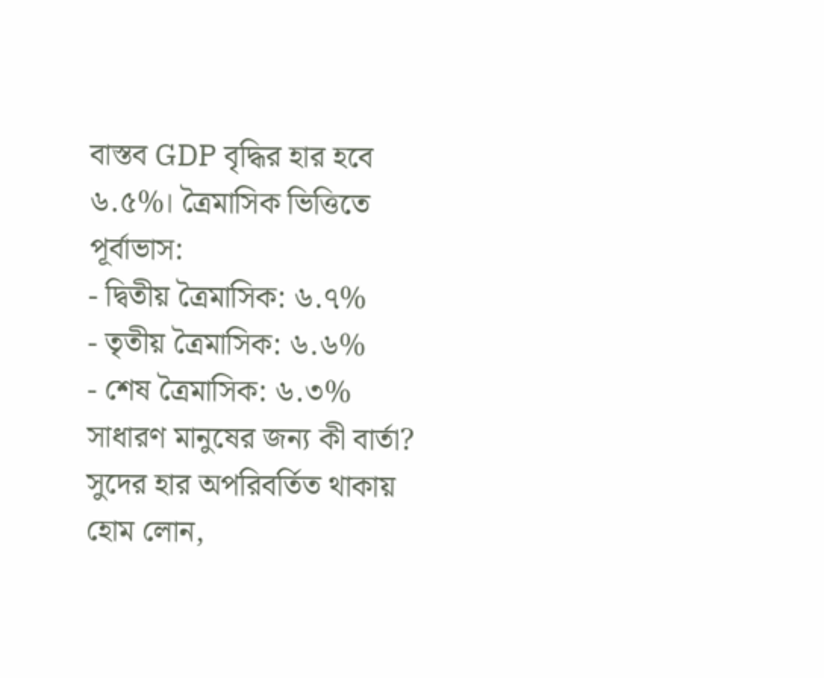বাস্তব GDP বৃদ্ধির হার হবে ৬.৫%। ত্রৈমাসিক ভিত্তিতে পূর্বাভাস:
- দ্বিতীয় ত্রৈমাসিক: ৬.৭%
- তৃতীয় ত্রৈমাসিক: ৬.৬%
- শেষ ত্রৈমাসিক: ৬.৩%
সাধারণ মানুষের জন্য কী বার্তা?
সুদের হার অপরিবর্তিত থাকায় হোম লোন,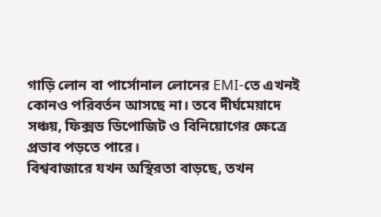গাড়ি লোন বা পার্সোনাল লোনের EMI-তে এখনই কোনও পরিবর্তন আসছে না। তবে দীর্ঘমেয়াদে সঞ্চয়, ফিক্সড ডিপোজিট ও বিনিয়োগের ক্ষেত্রে প্রভাব পড়তে পারে।
বিশ্ববাজারে যখন অস্থিরতা বাড়ছে, তখন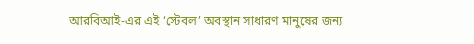আরবিআই-এর এই ‘স্টেবল’ অবস্থান সাধারণ মানুষের জন্য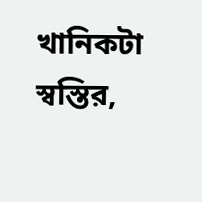খানিকটা স্বস্তির,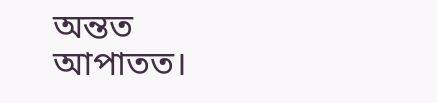অন্তত আপাতত।